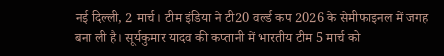नई दिल्ली, 2 मार्च। टीम इंडिया ने टी20 वर्ल्ड कप 2026 के सेमीफाइनल में जगह बना ली है। सूर्यकुमार यादव की कप्तानी में भारतीय टीम 5 मार्च को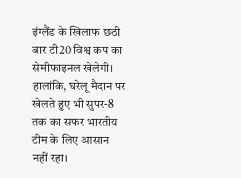इंग्लैंड के खिलाफ छठी बार टी20 विश्व कप का सेमीफाइनल खेलेगी। हालांकि, घरेलू मैदान पर खेलते हुए भी सुपर-8 तक का सफर भारतीय टीम के लिए आसान नहीं रहा।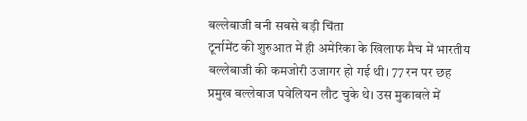बल्लेबाजी बनी सबसे बड़ी चिंता
टूर्नामेंट की शुरुआत में ही अमेरिका के खिलाफ मैच में भारतीय बल्लेबाजी की कमजोरी उजागर हो गई थी। 77 रन पर छह प्रमुख बल्लेबाज पवेलियन लौट चुके थे। उस मुकाबले में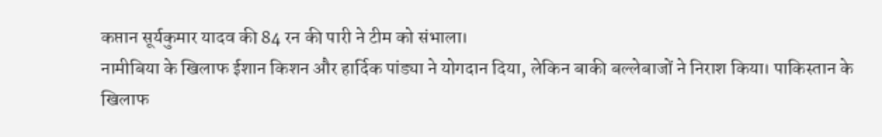कप्तान सूर्यकुमार यादव की 84 रन की पारी ने टीम को संभाला।
नामीबिया के खिलाफ ईशान किशन और हार्दिक पांड्या ने योगदान दिया, लेकिन बाकी बल्लेबाजों ने निराश किया। पाकिस्तान के खिलाफ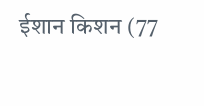ईशान किशन (77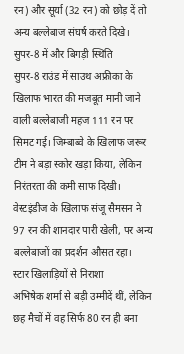रन) और सूर्या (32 रन) को छोड़ दें तो अन्य बल्लेबाज संघर्ष करते दिखे।
सुपर-8 में और बिगड़ी स्थिति
सुपर-8 राउंड में साउथ अफ्रीका के खिलाफ भारत की मजबूत मानी जाने वाली बल्लेबाजी महज 111 रन पर सिमट गई। जिम्बाब्वे के खिलाफ जरूर टीम ने बड़ा स्कोर खड़ा किया, लेकिन निरंतरता की कमी साफ दिखी।
वेस्टइंडीज के खिलाफ संजू सैमसन ने 97 रन की शानदार पारी खेली, पर अन्य बल्लेबाजों का प्रदर्शन औसत रहा।
स्टार खिलाड़ियों से निराशा
अभिषेक शर्मा से बड़ी उम्मीदें थीं, लेकिन छह मैचों में वह सिर्फ 80 रन ही बना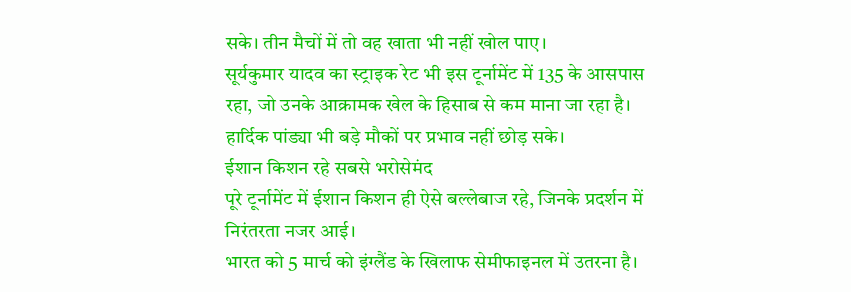सके। तीन मैचों में तो वह खाता भी नहीं खोल पाए।
सूर्यकुमार यादव का स्ट्राइक रेट भी इस टूर्नामेंट में 135 के आसपास रहा, जो उनके आक्रामक खेल के हिसाब से कम माना जा रहा है। हार्दिक पांड्या भी बड़े मौकों पर प्रभाव नहीं छोड़ सके।
ईशान किशन रहे सबसे भरोसेमंद
पूरे टूर्नामेंट में ईशान किशन ही ऐसे बल्लेबाज रहे, जिनके प्रदर्शन में निरंतरता नजर आई।
भारत को 5 मार्च को इंग्लैंड के खिलाफ सेमीफाइनल में उतरना है।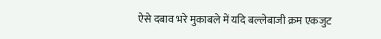ऐसे दबाव भरे मुकाबले में यदि बल्लेबाजी क्रम एकजुट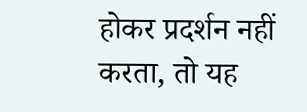होकर प्रदर्शन नहीं करता, तो यह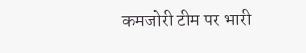कमजोरी टीम पर भारी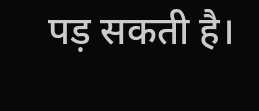पड़ सकती है।